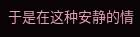于是在这种安静的情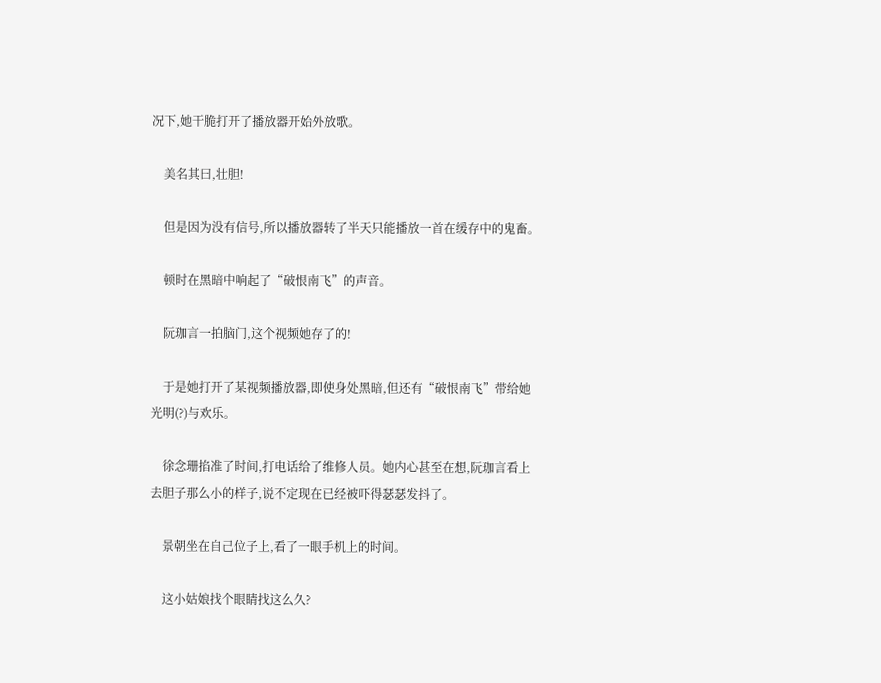况下,她干脆打开了播放器开始外放歌。

    美名其曰,壮胆!

    但是因为没有信号,所以播放器转了半天只能播放一首在缓存中的鬼畜。

    顿时在黑暗中响起了“破恨南飞”的声音。

    阮珈言一拍脑门,这个视频她存了的!

    于是她打开了某视频播放器,即使身处黑暗,但还有“破恨南飞”带给她光明(?)与欢乐。

    徐念珊掐准了时间,打电话给了维修人员。她内心甚至在想,阮珈言看上去胆子那么小的样子,说不定现在已经被吓得瑟瑟发抖了。

    景朝坐在自己位子上,看了一眼手机上的时间。

    这小姑娘找个眼睛找这么久?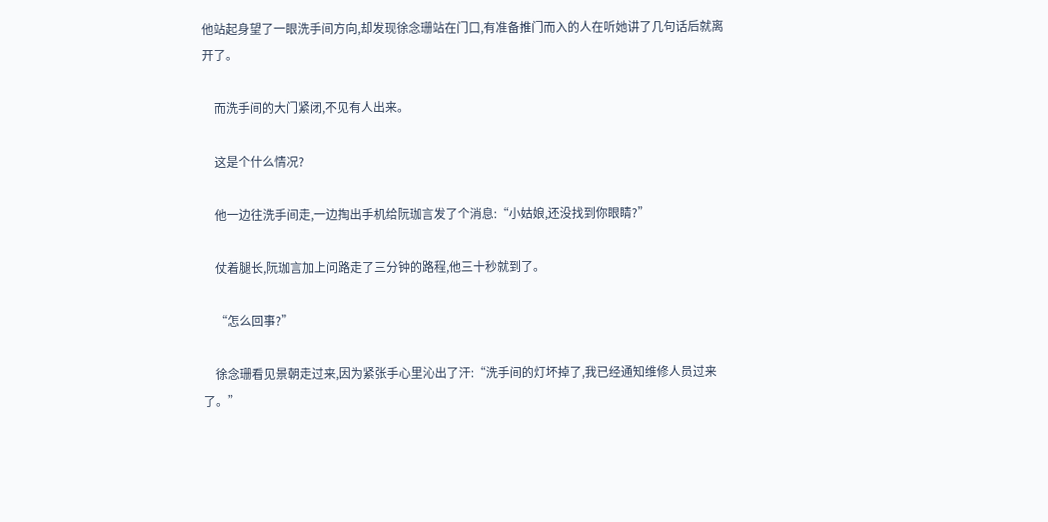他站起身望了一眼洗手间方向,却发现徐念珊站在门口,有准备推门而入的人在听她讲了几句话后就离开了。

    而洗手间的大门紧闭,不见有人出来。

    这是个什么情况?

    他一边往洗手间走,一边掏出手机给阮珈言发了个消息:“小姑娘,还没找到你眼睛?”

    仗着腿长,阮珈言加上问路走了三分钟的路程,他三十秒就到了。

    “怎么回事?”

    徐念珊看见景朝走过来,因为紧张手心里沁出了汗:“洗手间的灯坏掉了,我已经通知维修人员过来了。”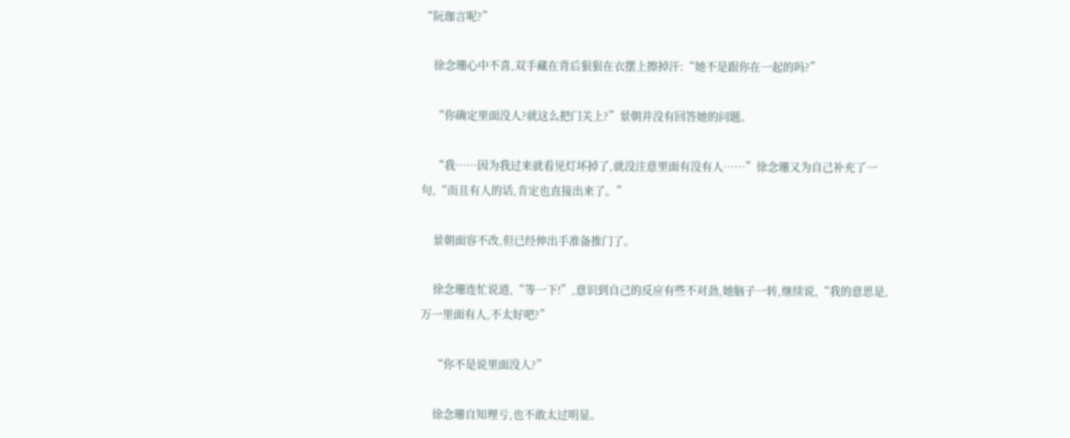“阮珈言呢?”

    徐念珊心中不喜,双手藏在背后狠狠在衣摆上擦掉汗:“她不是跟你在一起的吗?”

    “你确定里面没人?就这么把门关上?”景朝并没有回答她的问题。

    “我……因为我过来就看见灯坏掉了,就没注意里面有没有人……”徐念珊又为自己补充了一句,“而且有人的话,肯定也直接出来了。”

    景朝面容不改,但已经伸出手准备推门了。

    徐念珊连忙说道,“等一下!”,意识到自己的反应有些不对劲,她脑子一转,继续说,“我的意思是,万一里面有人,不太好吧?”

    “你不是说里面没人?”

    徐念珊自知理亏,也不敢太过明显。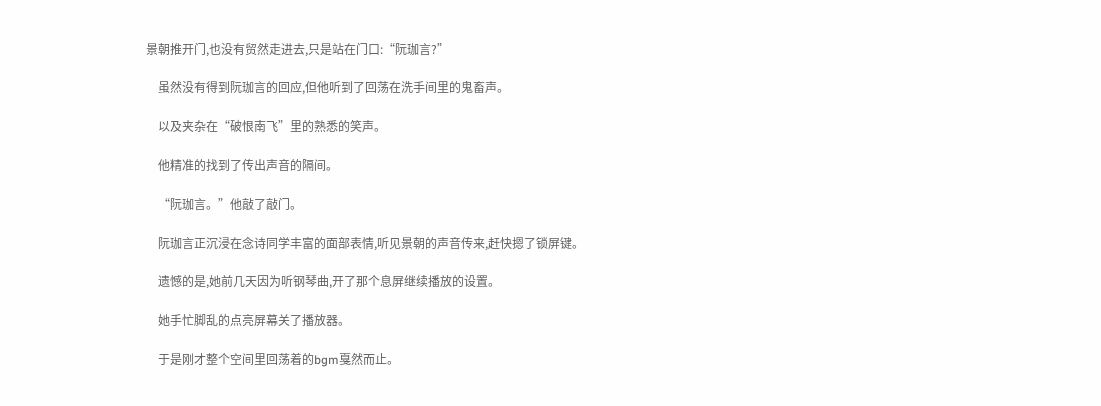景朝推开门,也没有贸然走进去,只是站在门口:“阮珈言?”

    虽然没有得到阮珈言的回应,但他听到了回荡在洗手间里的鬼畜声。

    以及夹杂在“破恨南飞”里的熟悉的笑声。

    他精准的找到了传出声音的隔间。

    “阮珈言。”他敲了敲门。

    阮珈言正沉浸在念诗同学丰富的面部表情,听见景朝的声音传来,赶快摁了锁屏键。

    遗憾的是,她前几天因为听钢琴曲,开了那个息屏继续播放的设置。

    她手忙脚乱的点亮屏幕关了播放器。

    于是刚才整个空间里回荡着的bgm戛然而止。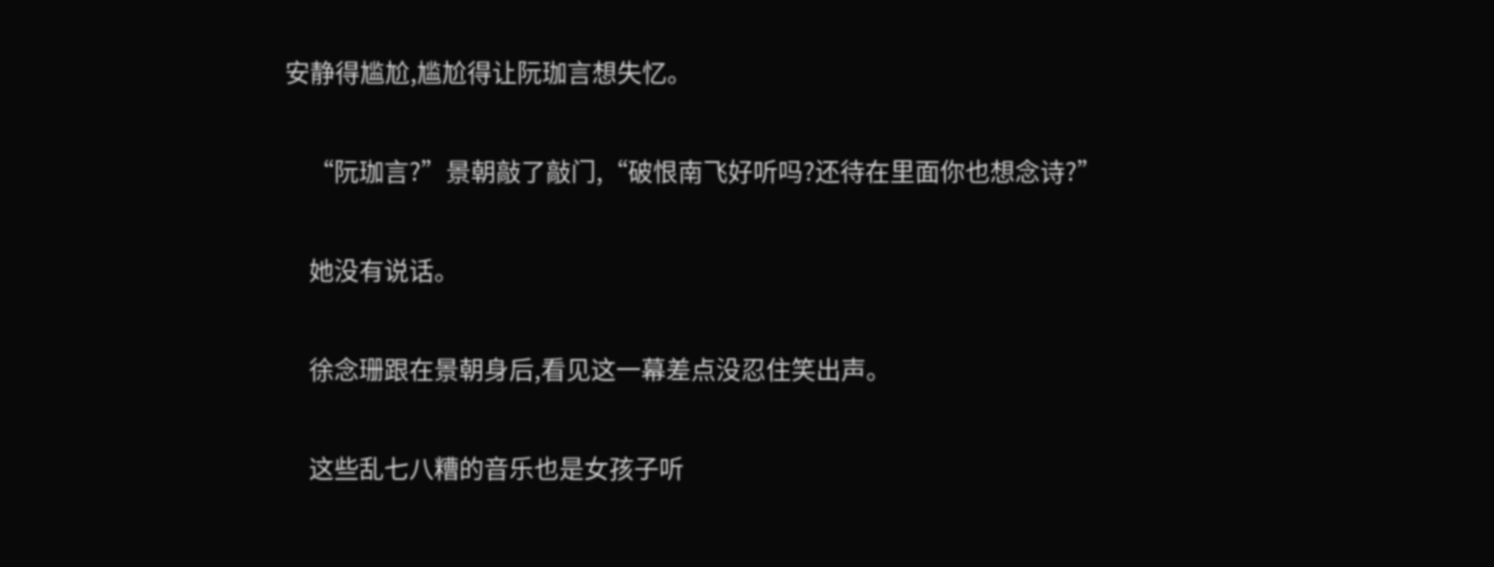安静得尴尬,尴尬得让阮珈言想失忆。

    “阮珈言?”景朝敲了敲门,“破恨南飞好听吗?还待在里面你也想念诗?”

    她没有说话。

    徐念珊跟在景朝身后,看见这一幕差点没忍住笑出声。

    这些乱七八糟的音乐也是女孩子听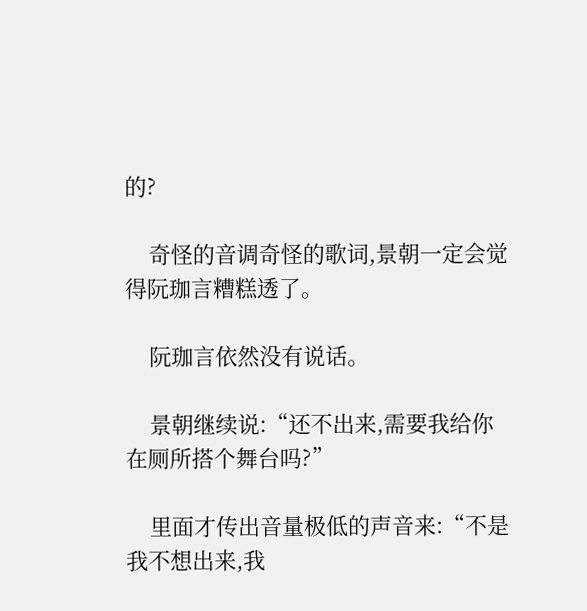的?

    奇怪的音调奇怪的歌词,景朝一定会觉得阮珈言糟糕透了。

    阮珈言依然没有说话。

    景朝继续说:“还不出来,需要我给你在厕所搭个舞台吗?”

    里面才传出音量极低的声音来:“不是我不想出来,我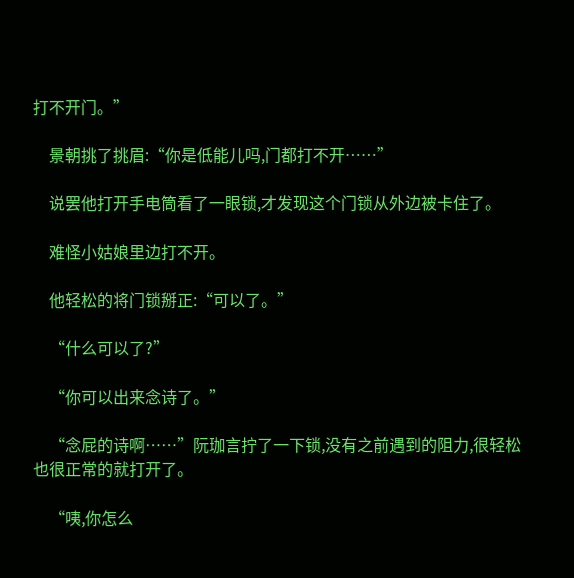打不开门。”

    景朝挑了挑眉:“你是低能儿吗,门都打不开……”

    说罢他打开手电筒看了一眼锁,才发现这个门锁从外边被卡住了。

    难怪小姑娘里边打不开。

    他轻松的将门锁掰正:“可以了。”

    “什么可以了?”

    “你可以出来念诗了。”

    “念屁的诗啊……”阮珈言拧了一下锁,没有之前遇到的阻力,很轻松也很正常的就打开了。

    “咦,你怎么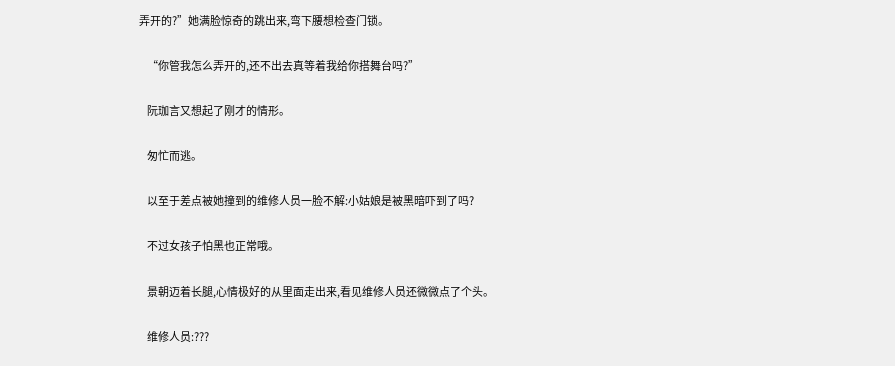弄开的?”她满脸惊奇的跳出来,弯下腰想检查门锁。

    “你管我怎么弄开的,还不出去真等着我给你搭舞台吗?”

    阮珈言又想起了刚才的情形。

    匆忙而逃。

    以至于差点被她撞到的维修人员一脸不解:小姑娘是被黑暗吓到了吗?

    不过女孩子怕黑也正常哦。

    景朝迈着长腿,心情极好的从里面走出来,看见维修人员还微微点了个头。

    维修人员:???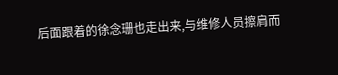后面跟着的徐念珊也走出来,与维修人员擦肩而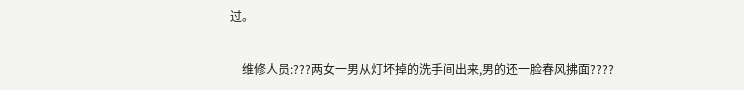过。

    维修人员:???两女一男从灯坏掉的洗手间出来,男的还一脸春风拂面????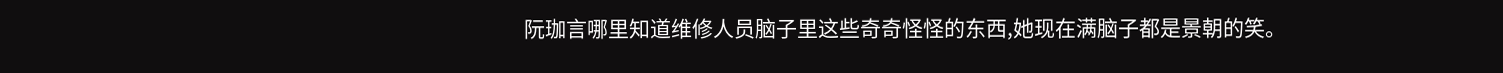阮珈言哪里知道维修人员脑子里这些奇奇怪怪的东西,她现在满脑子都是景朝的笑。